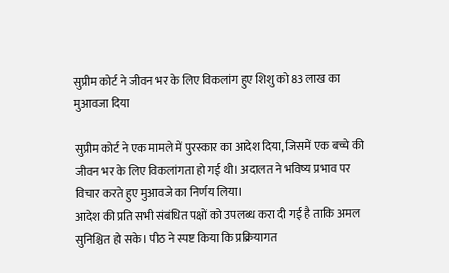सुप्रीम कोर्ट ने जीवन भर के लिए विकलांग हुए शिशु को 83 लाख का मुआवजा दिया

सुप्रीम कोर्ट ने एक मामले में पुरस्कार का आदेश दिया, जिसमें एक बच्चे की जीवन भर के लिए विकलांगता हो गई थी। अदालत ने भविष्य प्रभाव पर विचार करते हुए मुआवजे का निर्णय लिया।
आदेश की प्रति सभी संबंधित पक्षों को उपलब्ध करा दी गई है ताकि अमल सुनिश्चित हो सके। पीठ ने स्पष्ट किया कि प्रक्रियागत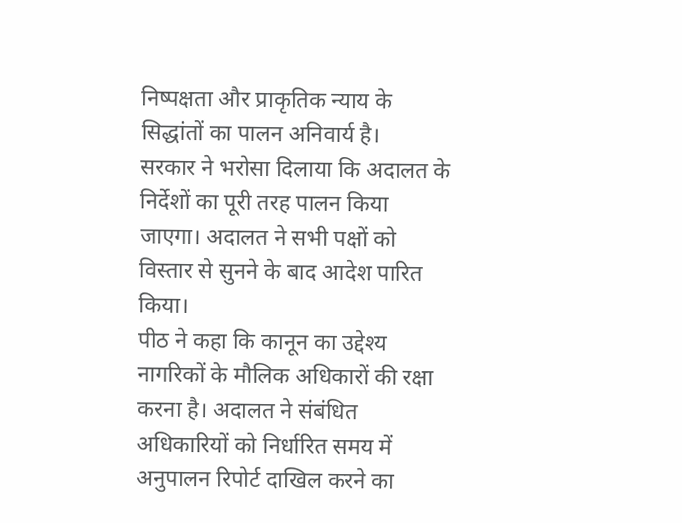निष्पक्षता और प्राकृतिक न्याय के सिद्धांतों का पालन अनिवार्य है।
सरकार ने भरोसा दिलाया कि अदालत के निर्देशों का पूरी तरह पालन किया जाएगा। अदालत ने सभी पक्षों को विस्तार से सुनने के बाद आदेश पारित किया।
पीठ ने कहा कि कानून का उद्देश्य नागरिकों के मौलिक अधिकारों की रक्षा करना है। अदालत ने संबंधित अधिकारियों को निर्धारित समय में अनुपालन रिपोर्ट दाखिल करने का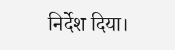निर्देश दिया।